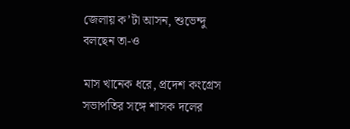জেলায় ক’টা আসন, শুভেন্দু বলছেন তা-ও

মাস খানেক ধরে, প্রদেশ কংগ্রেস সভাপতির সঙ্গে শাসক দলের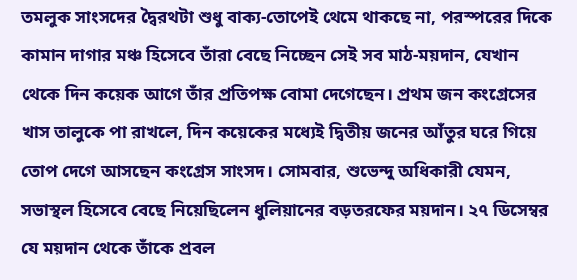তমলুক সাংসদের দ্বৈরথটা শুধু বাক্য-তোপেই থেমে থাকছে না, পরস্পরের দিকে কামান দাগার মঞ্চ হিসেবে তাঁরা বেছে নিচ্ছেন সেই সব মাঠ-ময়দান, যেখান থেকে দিন কয়েক আগে তাঁর প্রতিপক্ষ বোমা দেগেছেন। প্রথম জন কংগ্রেসের খাস তালুকে পা রাখলে, দিন কয়েকের মধ্যেই দ্বিতীয় জনের আঁতুর ঘরে গিয়ে তোপ দেগে আসছেন কংগ্রেস সাংসদ। সোমবার, শুভেন্দু অধিকারী যেমন, সভাস্থল হিসেবে বেছে নিয়েছিলেন ধুলিয়ানের বড়তরফের ময়দান। ২৭ ডিসেম্বর যে ময়দান থেকে তাঁকে প্রবল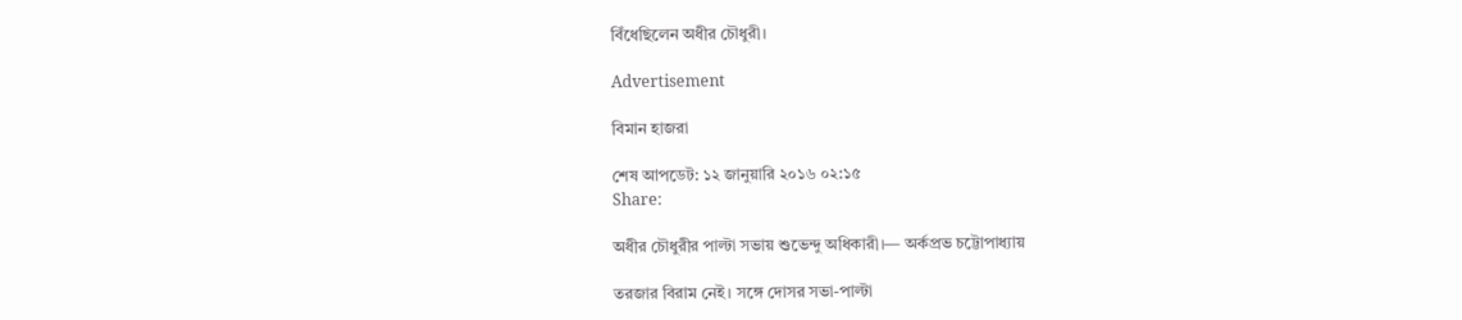বিঁধেছিলেন অধীর চৌধুরী।

Advertisement

বিমান হাজরা

শেষ আপডেট: ১২ জানুয়ারি ২০১৬ ০২:১৫
Share:

অধীর চৌধুরীর পাল্টা সভায় শুভেন্দু অধিকারী।— অর্কপ্রভ চট্টোপাধ্যায়

তরজার বিরাম নেই। সঙ্গে দোসর সভা-পাল্টা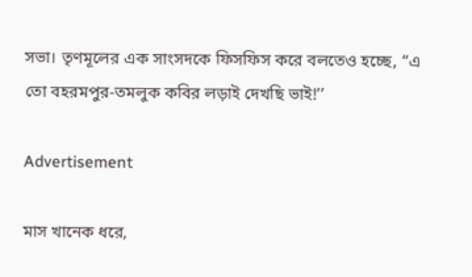সভা। তৃণমূলের এক সাংসদকে ফিসফিস করে বলতেও হচ্ছে, ‘‘এ তো বহরমপুর-তমলুক কবির লড়াই দেখছি ভাই!’’

Advertisement

মাস খানেক ধরে,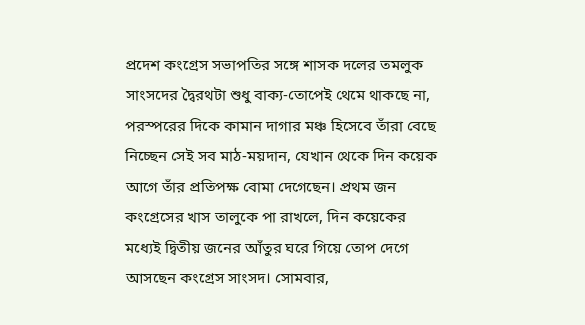প্রদেশ কংগ্রেস সভাপতির সঙ্গে শাসক দলের তমলুক সাংসদের দ্বৈরথটা শুধু বাক্য-তোপেই থেমে থাকছে না, পরস্পরের দিকে কামান দাগার মঞ্চ হিসেবে তাঁরা বেছে নিচ্ছেন সেই সব মাঠ-ময়দান, যেখান থেকে দিন কয়েক আগে তাঁর প্রতিপক্ষ বোমা দেগেছেন। প্রথম জন কংগ্রেসের খাস তালুকে পা রাখলে, দিন কয়েকের মধ্যেই দ্বিতীয় জনের আঁতুর ঘরে গিয়ে তোপ দেগে আসছেন কংগ্রেস সাংসদ। সোমবার,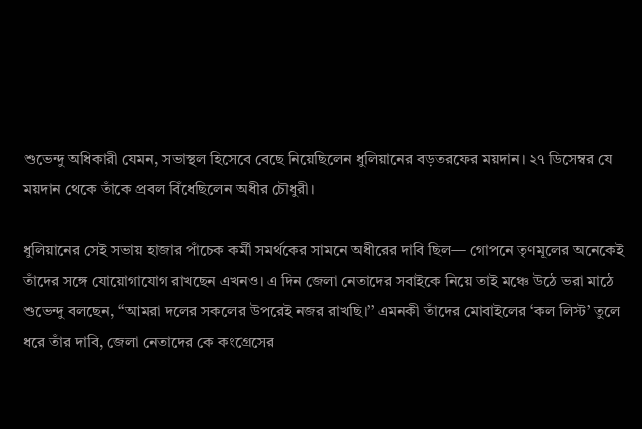শুভেন্দু অধিকারী যেমন, সভাস্থল হিসেবে বেছে নিয়েছিলেন ধুলিয়ানের বড়তরফের ময়দান। ২৭ ডিসেম্বর যে ময়দান থেকে তাঁকে প্রবল বিঁধেছিলেন অধীর চৌধুরী।

ধুলিয়ানের সেই সভায় হাজার পাঁচেক কর্মী সমর্থকের সামনে অধীরের দাবি ছিল— গোপনে তৃণমূলের অনেকেই তাঁদের সঙ্গে যোয়োগাযোগ রাখছেন এখনও। এ দিন জেলা নেতাদের সবাইকে নিয়ে তাই মঞ্চে উঠে ভরা মাঠে শুভেন্দু বলছেন, ‘‘আমরা দলের সকলের উপরেই নজর রাখছি।’’ এমনকী তাঁদের মোবাইলের ‘কল লিস্ট’ তুলে ধরে তাঁর দাবি, জেলা নেতাদের কে কংগ্রেসের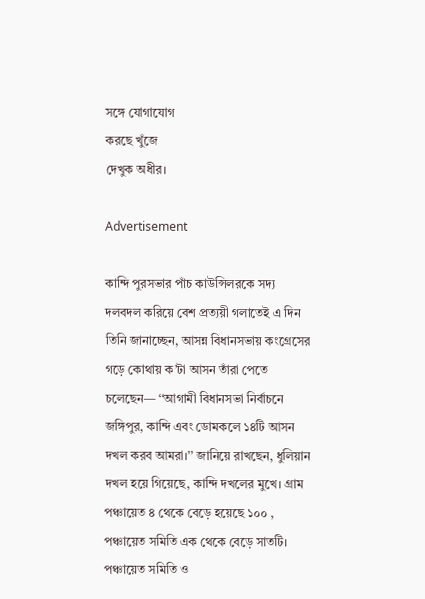সঙ্গে যোগাযোগ
করছে খুঁজে
দেখুক অধীর।

Advertisement

কান্দি পুরসভার পাঁচ কাউন্সিলরকে সদ্য দলবদল করিয়ে বেশ প্রত্যয়ী গলাতেই এ দিন তিনি জানাচ্ছেন, আসন্ন বিধানসভায় কংগ্রেসের গড়ে কোথায় ক’টা আসন তাঁরা পেতে চলেছেন— ‘‘আগামী বিধানসভা নির্বাচনে জঙ্গিপুর, কান্দি এবং ডোমকলে ১৪টি আসন দখল করব আমরা।’’ জানিয়ে রাখছেন, ধুলিয়ান দখল হয়ে গিয়েছে, কান্দি দখলের মুখে। গ্রাম পঞ্চায়েত ৪ থেকে বেড়ে হয়েছে ১০০ , পঞ্চায়েত সমিতি এক থেকে বেড়ে সাতটি। পঞ্চায়েত সমিতি ও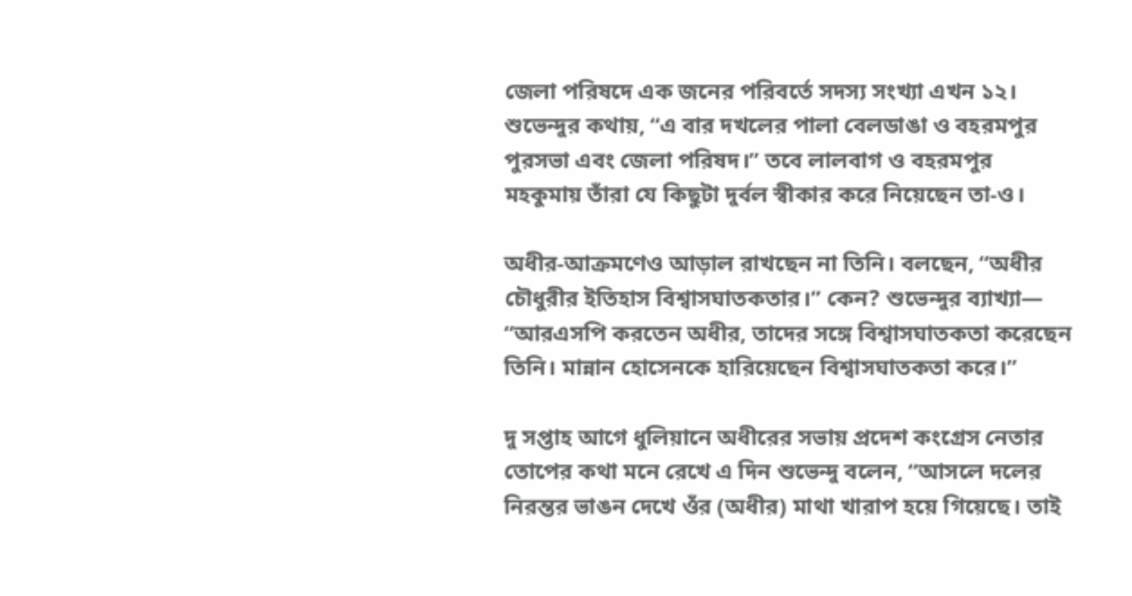জেলা পরিষদে এক জনের পরিবর্তে সদস্য সংখ্যা এখন ১২। শুভেন্দুর কথায়, ‘‘এ বার দখলের পালা বেলডাঙা ও বহরমপুর পুরসভা এবং জেলা পরিষদ।’’ তবে লালবাগ ও বহরমপুর মহকুমায় তাঁরা যে কিছুটা দুর্বল স্বীকার করে নিয়েছেন তা-ও।

অধীর-আক্রমণেও আড়াল রাখছেন না তিনি। বলছেন, ‘‘অধীর চৌধুরীর ইতিহাস বিশ্বাসঘাতকতার।’’ কেন? শুভেন্দুর ব্যাখ্যা— ‘‘আরএসপি করতেন অধীর, তাদের সঙ্গে বিশ্বাসঘাতকতা করেছেন তিনি। মান্নান হোসেনকে হারিয়েছেন বিশ্বাসঘাতকতা করে।’’

দু সপ্তাহ আগে ধুলিয়ানে অধীরের সভায় প্রদেশ কংগ্রেস নেতার তোপের কথা মনে রেখে এ দিন শুভেন্দু বলেন, ‘‘আসলে দলের নিরন্তর ভাঙন দেখে ওঁর (অধীর) মাথা খারাপ হয়ে গিয়েছে। তাই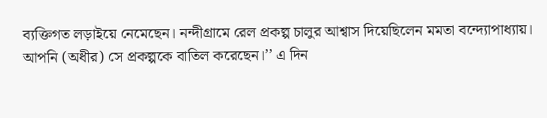ব্যক্তিগত লড়াইয়ে নেমেছেন। নন্দীগ্রামে রেল প্রকল্প চালুর আশ্বাস দিয়েছিলেন মমতা বন্দ্যোপাধ্যায়। আপনি (অধীর) সে প্রকল্পকে বাতিল করেছেন।’’ এ দিন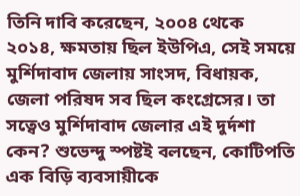তিনি দাবি করেছেন, ২০০৪ থেকে ২০১৪, ক্ষমতায় ছিল ইউপিএ, সেই সময়ে মুর্শিদাবাদ জেলায় সাংসদ, বিধায়ক, জেলা পরিষদ সব ছিল কংগ্রেসের। তা সত্বেও মুর্শিদাবাদ জেলার এই দুর্দশা কেন? শুভেন্দু স্পষ্টই বলছেন, কোটিপতি এক বিড়ি ব্যবসায়ীকে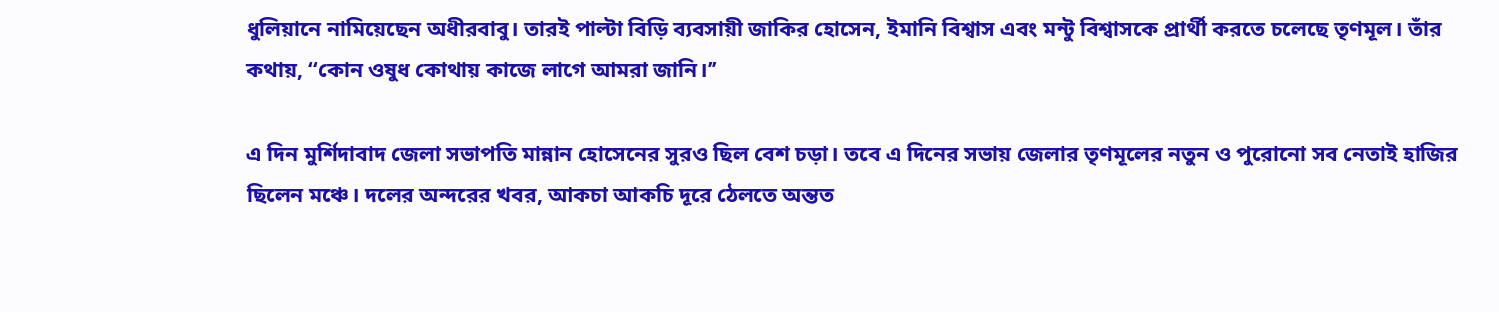ধুলিয়ানে নামিয়েছেন অধীরবাবু। তারই পাল্টা বিড়ি ব্যবসায়ী জাকির হোসেন, ইমানি বিশ্বাস এবং মন্টু বিশ্বাসকে প্রার্থী করতে চলেছে তৃণমূল। তাঁর কথায়, ‘‘কোন ওষুধ কোথায় কাজে লাগে আমরা জানি।’’

এ দিন মুর্শিদাবাদ জেলা সভাপতি মান্নান হোসেনের সুরও ছিল বেশ চড়া। তবে এ দিনের সভায় জেলার তৃণমূলের নতুন ও পুরোনো সব নেতাই হাজির ছিলেন মঞ্চে। দলের অন্দরের খবর, আকচা আকচি দূরে ঠেলতে অন্তত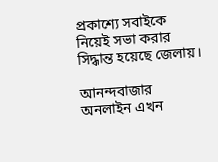প্রকাশ্যে সবাইকে নিয়েই সভা করার সিদ্ধান্ত হয়েছে জেলায়।

আনন্দবাজার অনলাইন এখন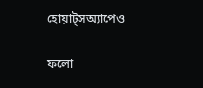হোয়াট্‌সঅ্যাপেও

ফলো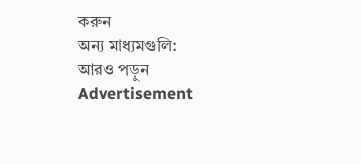করুন
অন্য মাধ্যমগুলি:
আরও পড়ুন
Advertisement